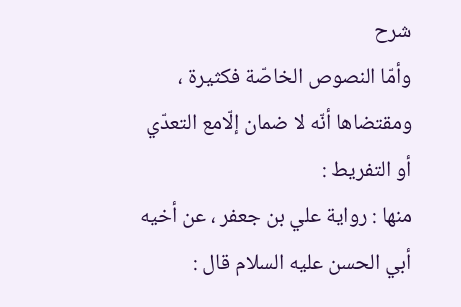شرح
وأمّا النصوص الخاصّة فكثيرة ، ومقتضاها أنّه لا ضمان إلّامع التعدّي أو التفريط :
منها : رواية علي بن جعفر ، عن أخيه أبي الحسن عليه السلام قال :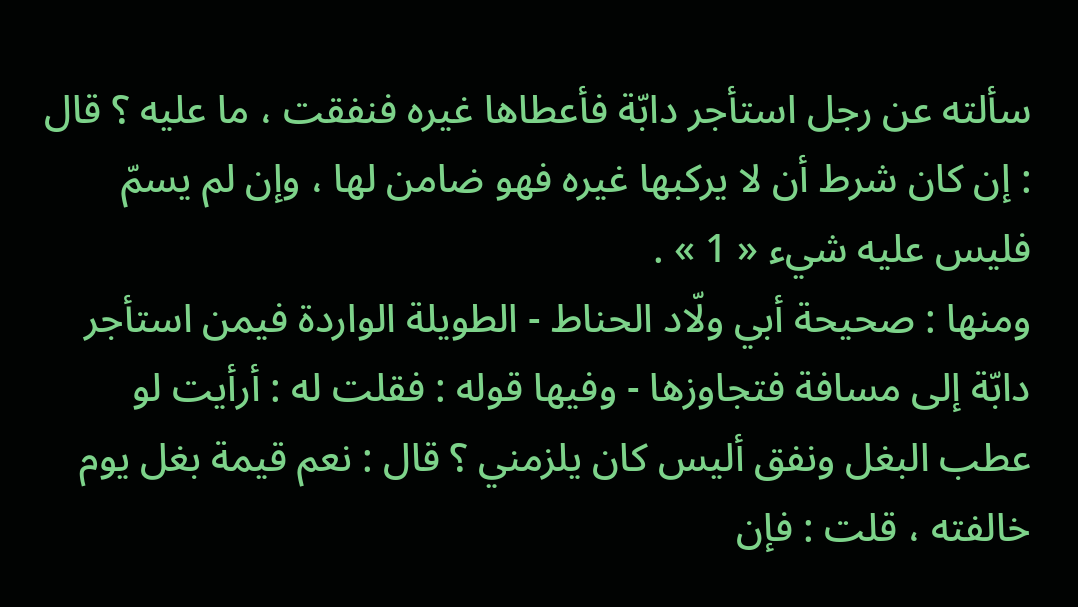سألته عن رجل استأجر دابّة فأعطاها غيره فنفقت ، ما عليه ؟ قال : إن كان شرط أن لا يركبها غيره فهو ضامن لها ، وإن لم يسمّ فليس عليه شيء « 1 » .
ومنها : صحيحة أبي ولّاد الحناط - الطويلة الواردة فيمن استأجر دابّة إلى مسافة فتجاوزها - وفيها قوله : فقلت له : أرأيت لو عطب البغل ونفق أليس كان يلزمني ؟ قال : نعم قيمة بغل يوم خالفته ، قلت : فإن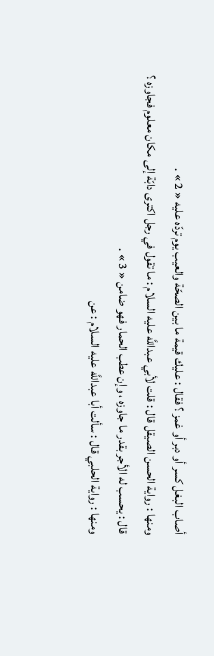أصاب البغل كسر أو دبر أو غمز ؟ فقال : عليك قيمة ما بين الصحّة والعيب يوم تردّه عليه « 2 » .
ومنها : رواية الحسن الصيقل قال : قلت لأبي عبداللَّه عليه السلام : ما تقول في رجل اكترى دابّة إلى مكان معلوم فجاوزه ؟ قال : يحسب له الأجر بقدر ما جاوزه ، وإن عطب الحمار فهو ضامن « 3 » .
ومنها : رواية الحلبي قال : سألت أبا عبداللَّه عليه السلام : عن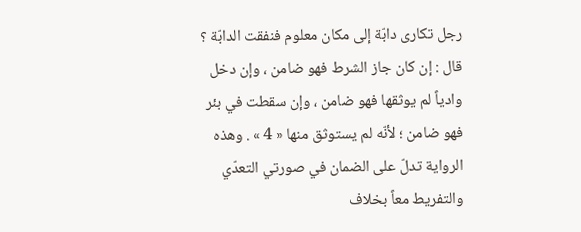رجل تكارى دابّة إلى مكان معلوم فنفقت الدابّة ؟ قال : إن كان جاز الشرط فهو ضامن ، وإن دخل وادياً لم يوثقها فهو ضامن ، وإن سقطت في بئر فهو ضامن ؛ لأنّه لم يستوثق منها « 4 » . وهذه الرواية تدلّ على الضمان في صورتي التعدّي والتفريط معاً بخلاف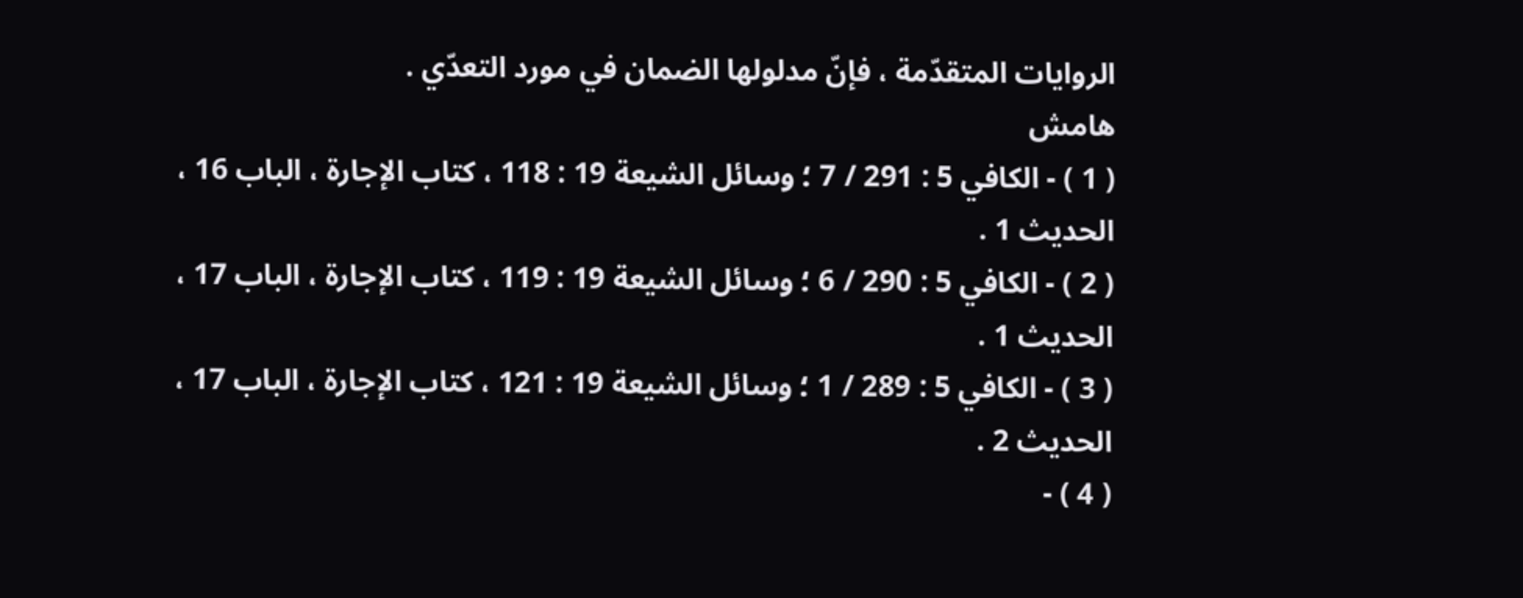الروايات المتقدّمة ، فإنّ مدلولها الضمان في مورد التعدّي .
هامش
( 1 ) - الكافي 5 : 291 / 7 ؛ وسائل الشيعة 19 : 118 ، كتاب الإجارة ، الباب 16 ، الحديث 1 .
( 2 ) - الكافي 5 : 290 / 6 ؛ وسائل الشيعة 19 : 119 ، كتاب الإجارة ، الباب 17 ، الحديث 1 .
( 3 ) - الكافي 5 : 289 / 1 ؛ وسائل الشيعة 19 : 121 ، كتاب الإجارة ، الباب 17 ، الحديث 2 .
( 4 ) -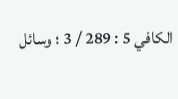الكافي 5 : 289 / 3 ؛ وسائل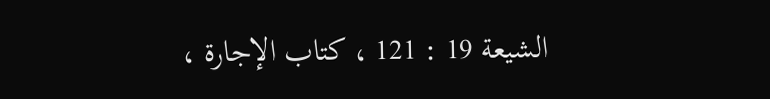الشيعة 19 : 121 ، كتاب الإجارة ،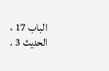الباب 17 ، الحديث 3 .